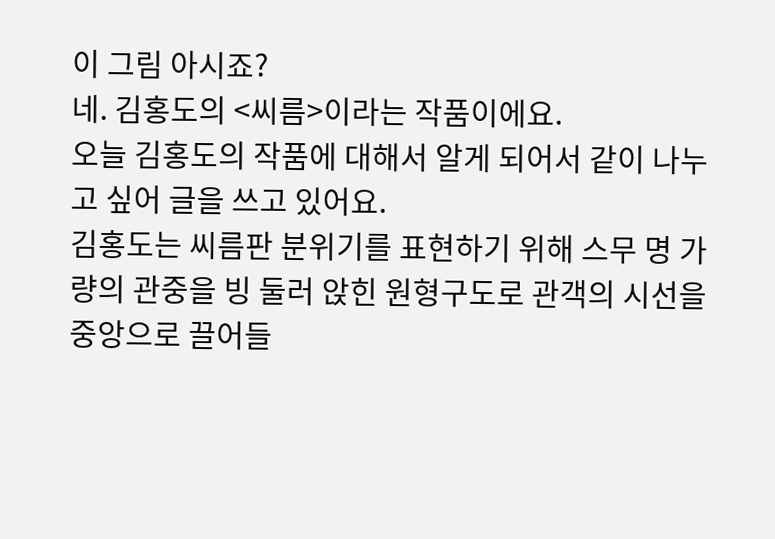이 그림 아시죠?
네. 김홍도의 <씨름>이라는 작품이에요.
오늘 김홍도의 작품에 대해서 알게 되어서 같이 나누고 싶어 글을 쓰고 있어요.
김홍도는 씨름판 분위기를 표현하기 위해 스무 명 가량의 관중을 빙 둘러 앉힌 원형구도로 관객의 시선을 중앙으로 끌어들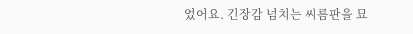었어요. 긴장감 넘치는 씨름판을 묘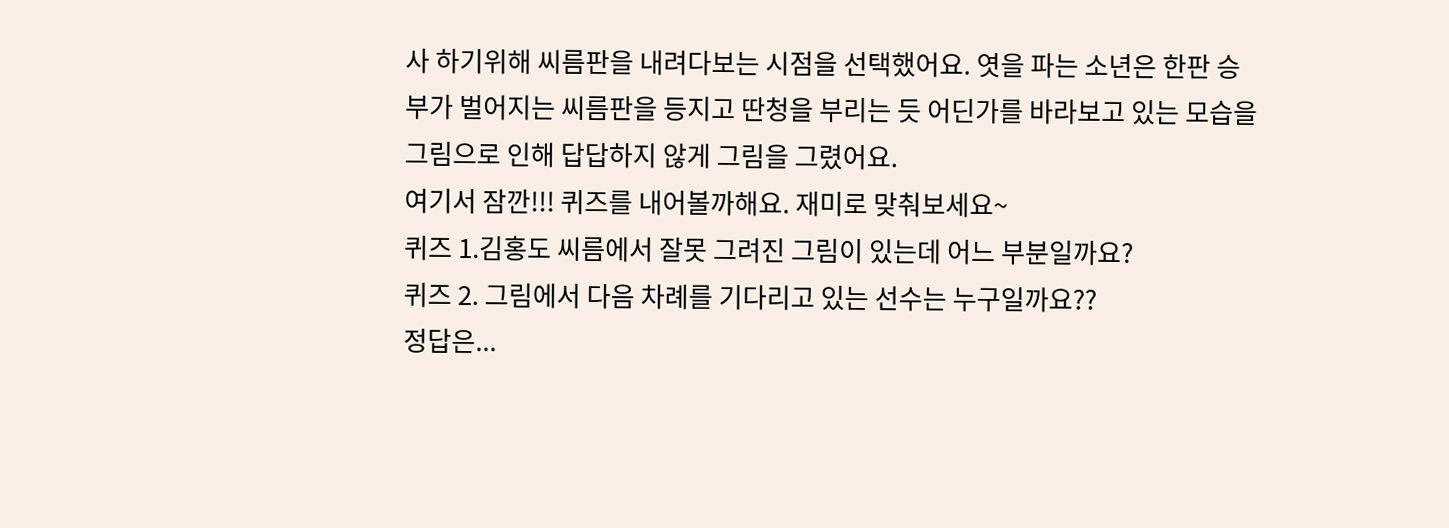사 하기위해 씨름판을 내려다보는 시점을 선택했어요. 엿을 파는 소년은 한판 승부가 벌어지는 씨름판을 등지고 딴청을 부리는 듯 어딘가를 바라보고 있는 모습을 그림으로 인해 답답하지 않게 그림을 그렸어요.
여기서 잠깐!!! 퀴즈를 내어볼까해요. 재미로 맞춰보세요~
퀴즈 1.김홍도 씨름에서 잘못 그려진 그림이 있는데 어느 부분일까요?
퀴즈 2. 그림에서 다음 차례를 기다리고 있는 선수는 누구일까요??
정답은...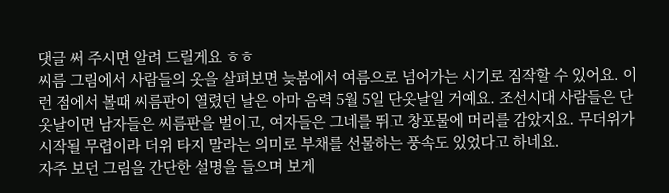댓글 써 주시면 알려 드릴게요 ㅎㅎ
씨름 그림에서 사람들의 옷을 살펴보면 늦봄에서 여름으로 넘어가는 시기로 짐작할 수 있어요. 이런 점에서 볼때 씨름판이 열렸던 날은 아마 음력 5월 5일 단옷날일 거예요. 조선시대 사람들은 단옷날이면 남자들은 씨름판을 벌이고, 여자들은 그네를 뛰고 창포물에 머리를 감았지요. 무더위가 시작될 무렵이라 더위 타지 말라는 의미로 부채를 선물하는 풍속도 있었다고 하네요.
자주 보던 그림을 간단한 설명을 들으며 보게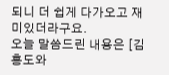되니 더 쉽게 다가오고 재미있더라구요.
오늘 말씀드린 내용은 [김홍도와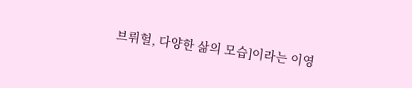브뤼헐, 다양한 삶의 모습]이라는 이영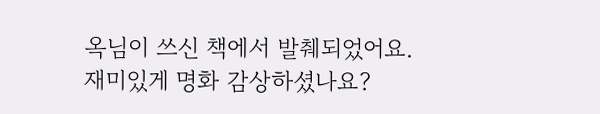옥님이 쓰신 책에서 발췌되었어요.
재미있게 명화 감상하셨나요?